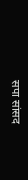सपा सांसद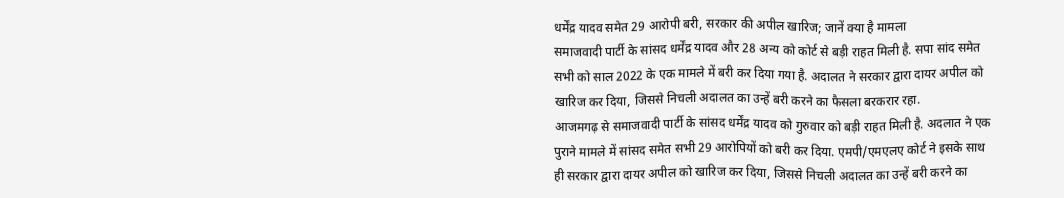धर्मेंद्र यादव समेत 29 आरोपी बरी, सरकार की अपील खारिज; जानें क्या है मामला
समाजवादी पार्टी के सांसद धर्मेंद्र यादव और 28 अन्य को कोर्ट से बड़ी राहत मिली है. सपा सांद समेत सभी को साल 2022 के एक मामले में बरी कर दिया गया है. अदालत ने सरकार द्वारा दायर अपील को खारिज कर दिया, जिससे निचली अदालत का उन्हें बरी करने का फैसला बरकरार रहा.
आजमगढ़ से समाजवादी पार्टी के सांसद धर्मेंद्र यादव को गुरुवार को बड़ी राहत मिली है. अदलात ने एक पुराने मामले में सांसद समेत सभी 29 आरोपियों को बरी कर दिया. एमपी/एमएलए कोर्ट ने इसके साथ ही सरकार द्वारा दायर अपील को खारिज कर दिया, जिससे निचली अदालत का उन्हें बरी करने का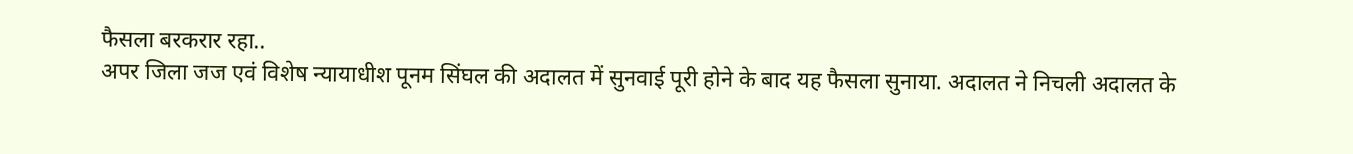फैसला बरकरार रहा..
अपर जिला जज एवं विशेष न्यायाधीश पूनम सिंघल की अदालत में सुनवाई पूरी होने के बाद यह फैसला सुनाया. अदालत ने निचली अदालत के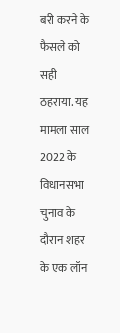बरी करने के फैसले को सही ठहराया. यह मामला साल 2022 के विधानसभा चुनाव के दौरान शहर के एक लॉन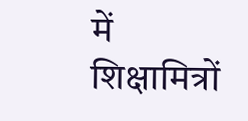में शिक्षामित्रों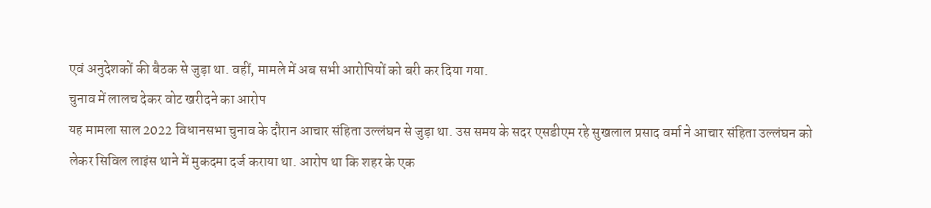एवं अनुदेशकों की बैठक से जुड़ा था. वहीं, मामले में अब सभी आरोपियों को बरी कर दिया गया.
चुनाव में लालच देकर वोट खरीदने का आरोप
यह मामला साल 2022 विधानसभा चुनाव के दौरान आचार संहिता उल्लंघन से जुड़ा था. उस समय के सदर एसडीएम रहे सुखलाल प्रसाद वर्मा ने आचार संहिता उल्लंघन को लेकर सिविल लाइंस थाने में मुकदमा दर्ज कराया था. आरोप था कि शहर के एक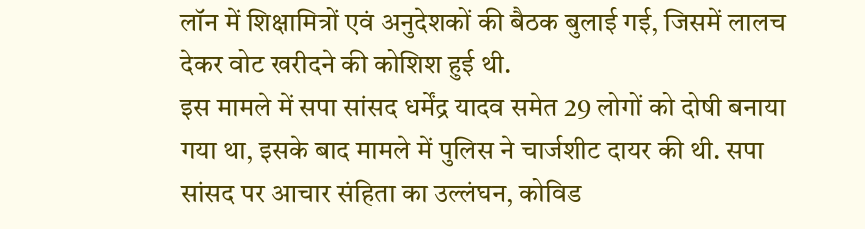लॉन में शिक्षामित्रों एवं अनुदेशकों की बैठक बुलाई गई, जिसमें लालच देकर वोट खरीदने की कोशिश हुई थी.
इस मामले में सपा सांसद धर्मेंद्र यादव समेत 29 लोगों को दोषी बनाया गया था, इसके बाद मामले में पुलिस ने चार्जशीट दायर की थी. सपा सांसद पर आचार संहिता का उल्लंघन, कोविड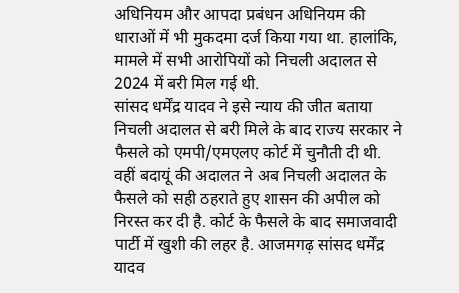अधिनियम और आपदा प्रबंधन अधिनियम की धाराओं में भी मुकदमा दर्ज किया गया था. हालांकि, मामले में सभी आरोपियों को निचली अदालत से 2024 में बरी मिल गई थी.
सांसद धर्मेंद्र यादव ने इसे न्याय की जीत बताया
निचली अदालत से बरी मिले के बाद राज्य सरकार ने फैसले को एमपी/एमएलए कोर्ट में चुनौती दी थी. वहीं बदायूं की अदालत ने अब निचली अदालत के फैसले को सही ठहराते हुए शासन की अपील को निरस्त कर दी है. कोर्ट के फैसले के बाद समाजवादी पार्टी में खुशी की लहर है. आजमगढ़ सांसद धर्मेंद्र यादव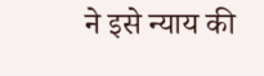ने इसे न्याय की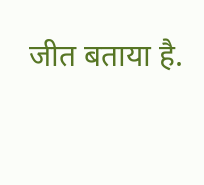जीत बताया है.